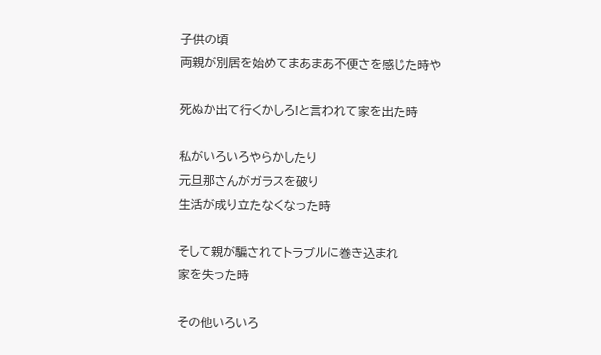子供の頃
両親が別居を始めてまあまあ不便さを感じた時や

死ぬか出て行くかしろ!と言われて家を出た時

私がいろいろやらかしたり
元旦那さんがガラスを破り
生活が成り立たなくなった時

そして親が騙されてトラブルに巻き込まれ
家を失った時

その他いろいろ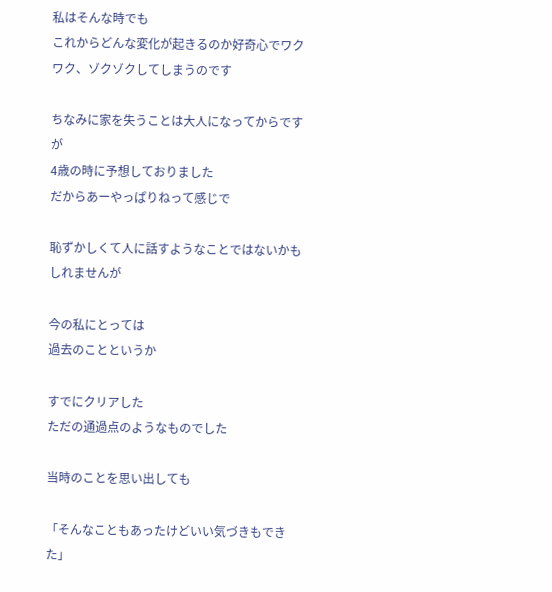私はそんな時でも
これからどんな変化が起きるのか好奇心でワクワク、ゾクゾクしてしまうのです

ちなみに家を失うことは大人になってからですが
4歳の時に予想しておりました
だからあーやっぱりねって感じで

恥ずかしくて人に話すようなことではないかもしれませんが

今の私にとっては
過去のことというか

すでにクリアした
ただの通過点のようなものでした

当時のことを思い出しても

「そんなこともあったけどいい気づきもできた」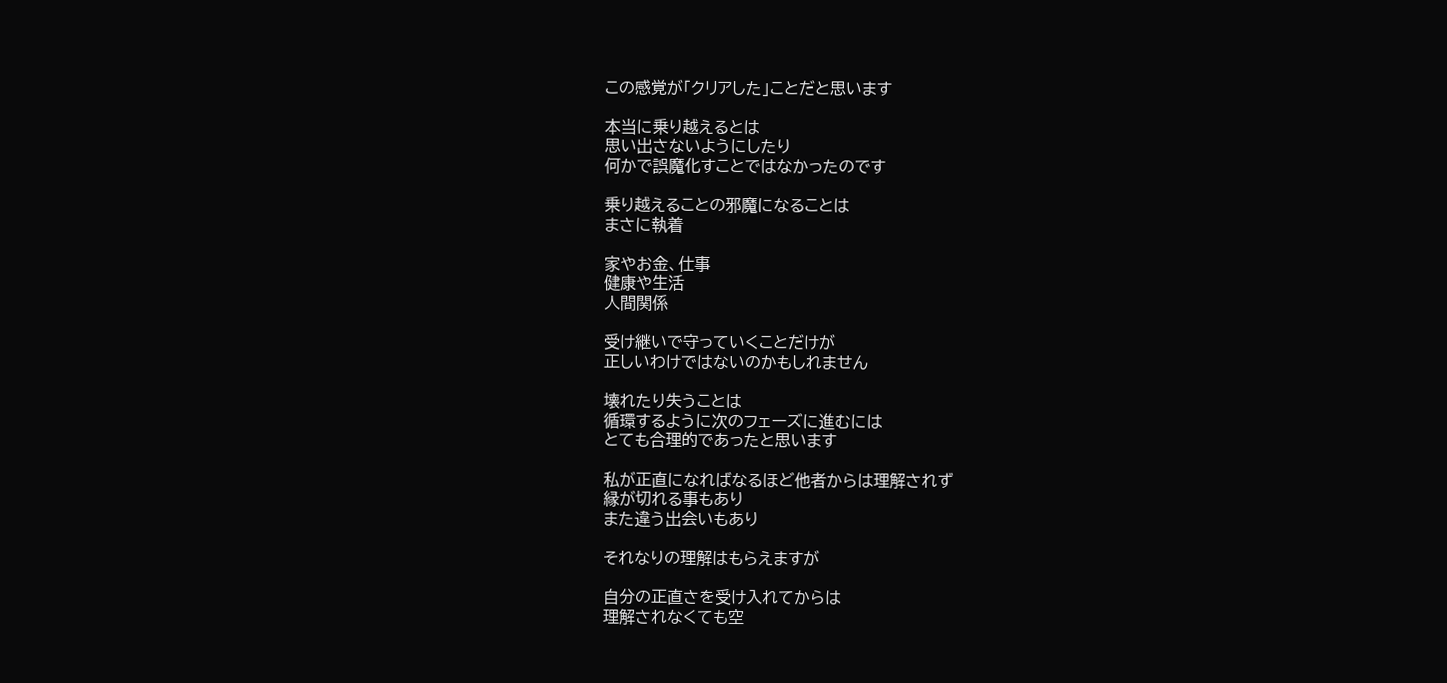この感覚が「クリアした」ことだと思います

本当に乗り越えるとは
思い出さないようにしたり
何かで誤魔化すことではなかったのです

乗り越えることの邪魔になることは
まさに執着

家やお金、仕事
健康や生活
人間関係

受け継いで守っていくことだけが
正しいわけではないのかもしれません

壊れたり失うことは
循環するように次のフェーズに進むには
とても合理的であったと思います

私が正直になればなるほど他者からは理解されず
縁が切れる事もあり
また違う出会いもあり

それなりの理解はもらえますが

自分の正直さを受け入れてからは
理解されなくても空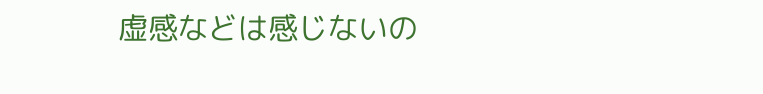虚感などは感じないの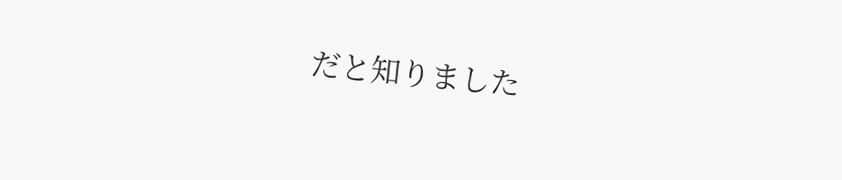だと知りました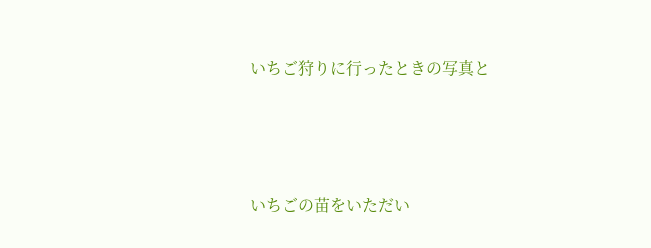いちご狩りに行ったときの写真と



いちごの苗をいただい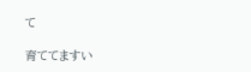て

育ててますい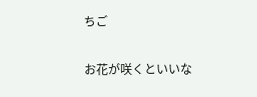ちご


お花が咲くといいな